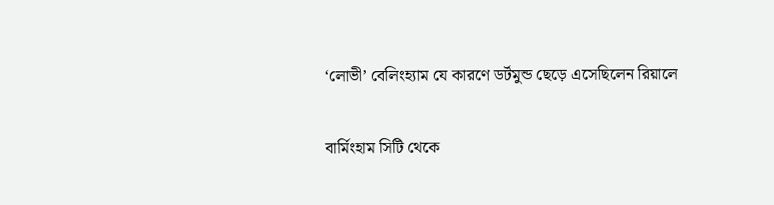‘লোভী’ বেলিংহ্যাম যে কারণে ডর্টমুন্ড ছেড়ে এসেছিলেন রিয়ালে

বার্মিংহাম সিটি থেকে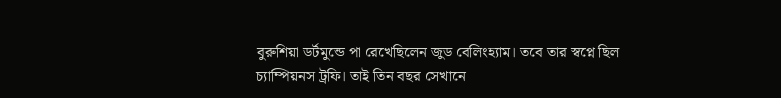বুরুশিয়া ডর্টমুন্ডে পা রেখেছিলেন জুড বেলিংহ্যাম। তবে তার স্বপ্নে ছিল চ্যাম্পিয়নস ট্রফি। তাই তিন বছর সেখানে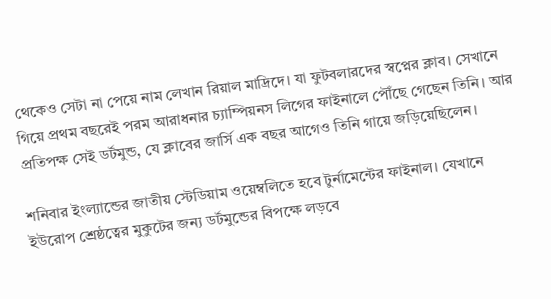থেকেও সেটা না পেয়ে নাম লেখান রিয়াল মাদ্রিদে। যা ফুটবলারদের স্বপ্নের ক্লাব। সেখানে গিয়ে প্রথম বছরেই পরম আরাধনার চ্যাম্পিয়নস লিগের ফাইনালে পৌঁছে গেছেন তিনি। আর প্রতিপক্ষ সেই ডর্টমুন্ড, যে ক্লাবের জার্সি এক বছর আগেও তিনি গায়ে জড়িয়েছিলেন।

শনিবার ইংল্যান্ডের জাতীয় স্টেডিয়াম ওয়েম্বলিতে হবে টুর্নামেন্টের ফাইনাল। যেখানে ইউরোপ শ্রেষ্ঠত্বের মুকুটের জন্য ডর্টমুন্ডের বিপক্ষে লড়বে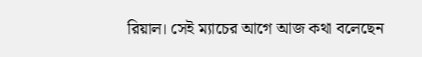রিয়াল। সেই ম্যাচের আগে আজ কথা বলেছেন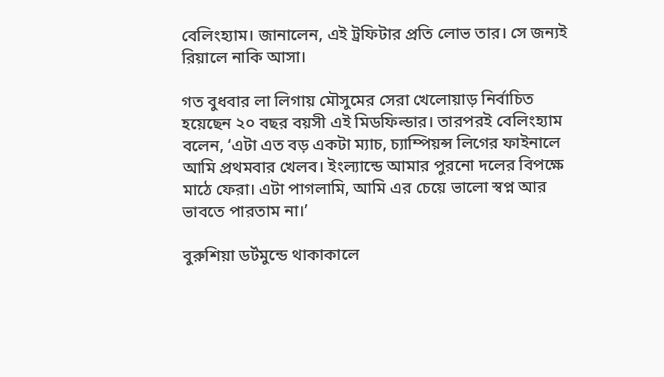বেলিংহ্যাম। জানালেন, এই ট্রফিটার প্রতি লোভ তার। সে জন্যই রিয়ালে নাকি আসা।

গত বুধবার লা লিগায় মৌসুমের সেরা খেলোয়াড় নির্বাচিত হয়েছেন ২০ বছর বয়সী এই মিডফিল্ডার। তারপরই বেলিংহ্যাম বলেন, ‘এটা এত বড় একটা ম্যাচ, চ্যাম্পিয়ন্স লিগের ফাইনালে আমি প্রথমবার খেলব। ইংল্যান্ডে আমার পুরনো দলের বিপক্ষে মাঠে ফেরা। এটা পাগলামি, আমি এর চেয়ে ভালো স্বপ্ন আর ভাবতে পারতাম না।’

বুরুশিয়া ডর্টমুন্ডে থাকাকালে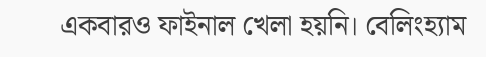একবারও ফাইনাল খেলা হয়নি। বেলিংহ্যাম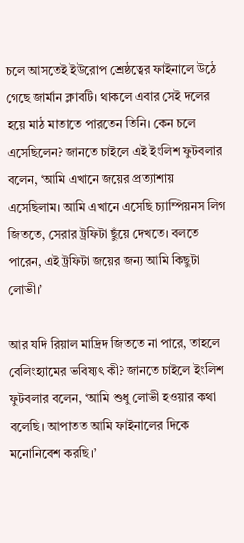চলে আসতেই ইউরোপ শ্রেষ্ঠত্বের ফাইনালে উঠে গেছে জার্মান ক্লাবটি। থাকলে এবার সেই দলের হয়ে মাঠ মাতাতে পারতেন তিনি। কেন চলে এসেছিলেন? জানতে চাইলে এই ইংলিশ ফুটবলার বলেন, ‘আমি এখানে জয়ের প্রত্যাশায় এসেছিলাম। আমি এখানে এসেছি চ্যাম্পিয়নস লিগ জিততে, সেরার ট্রফিটা ছুঁয়ে দেখতে। বলতে পারেন, এই ট্রফিটা জয়ের জন্য আমি কিছুটা লোভী।’

আর যদি রিয়াল মাদ্রিদ জিততে না পারে, তাহলে বেলিংহ্যামের ভবিষ্যৎ কী? জানতে চাইলে ইংলিশ ফুটবলার বলেন, ‘আমি শুধু লোভী হওয়ার কথা বলেছি। আপাতত আমি ফাইনালের দিকে মনোনিবেশ করছি।’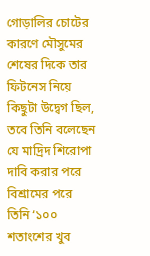গোড়ালির চোটের কারণে মৌসুমের শেষের দিকে তার ফিটনেস নিয়ে কিছুটা উদ্বেগ ছিল, তবে তিনি বলেছেন যে মাদ্রিদ শিরোপা দাবি করার পরে বিশ্রামের পরে তিনি ‘১০০ শতাংশের খুব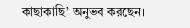কাছাকাছি’ অনুভব করছেন।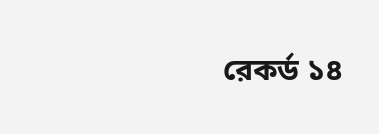রেকর্ড ১৪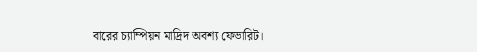বারের চ্যাম্পিয়ন মাদ্রিদ অবশ্য ফেভারিট।